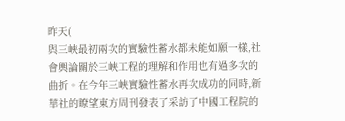昨天(
與三峽最初兩次的實驗性蓄水都未能如願一樣,社會輿論關於三峽工程的理解和作用也有過多次的曲折。在今年三峽實驗性蓄水再次成功的同時,新華社的瞭望東方周刊發表了采訪了中國工程院的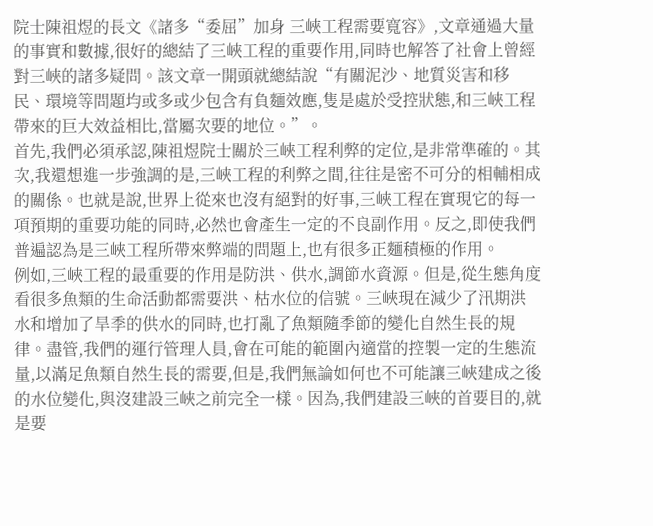院士陳祖煜的長文《諸多“委屈”加身 三峽工程需要寬容》,文章通過大量的事實和數據,很好的總結了三峽工程的重要作用,同時也解答了社會上曾經對三峽的諸多疑問。該文章一開頭就總結說“有關泥沙、地質災害和移民、環境等問題均或多或少包含有負麵效應,隻是處於受控狀態,和三峽工程帶來的巨大效益相比,當屬次要的地位。”。
首先,我們必須承認,陳祖煜院士關於三峽工程利弊的定位,是非常準確的。其次,我還想進一步強調的是,三峽工程的利弊之間,往往是密不可分的相輔相成的關係。也就是說,世界上從來也沒有絕對的好事,三峽工程在實現它的每一項預期的重要功能的同時,必然也會產生一定的不良副作用。反之,即使我們普遍認為是三峽工程所帶來弊端的問題上,也有很多正麵積極的作用。
例如,三峽工程的最重要的作用是防洪、供水,調節水資源。但是,從生態角度看很多魚類的生命活動都需要洪、枯水位的信號。三峽現在減少了汛期洪水和增加了旱季的供水的同時,也打亂了魚類隨季節的變化自然生長的規律。盡管,我們的運行管理人員,會在可能的範圍內適當的控製一定的生態流量,以滿足魚類自然生長的需要,但是,我們無論如何也不可能讓三峽建成之後的水位變化,與沒建設三峽之前完全一樣。因為,我們建設三峽的首要目的,就是要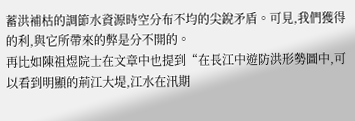蓄洪補枯的調節水資源時空分布不均的尖銳矛盾。可見,我們獲得的利,與它所帶來的弊是分不開的。
再比如陳祖煜院士在文章中也提到“在長江中遊防洪形勢圖中,可以看到明顯的荊江大堤,江水在汛期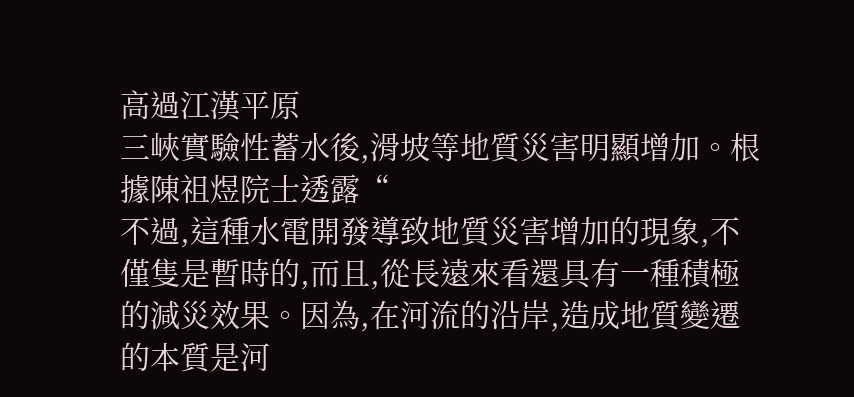高過江漢平原
三峽實驗性蓄水後,滑坡等地質災害明顯增加。根據陳祖煜院士透露“
不過,這種水電開發導致地質災害增加的現象,不僅隻是暫時的,而且,從長遠來看還具有一種積極的減災效果。因為,在河流的沿岸,造成地質變遷的本質是河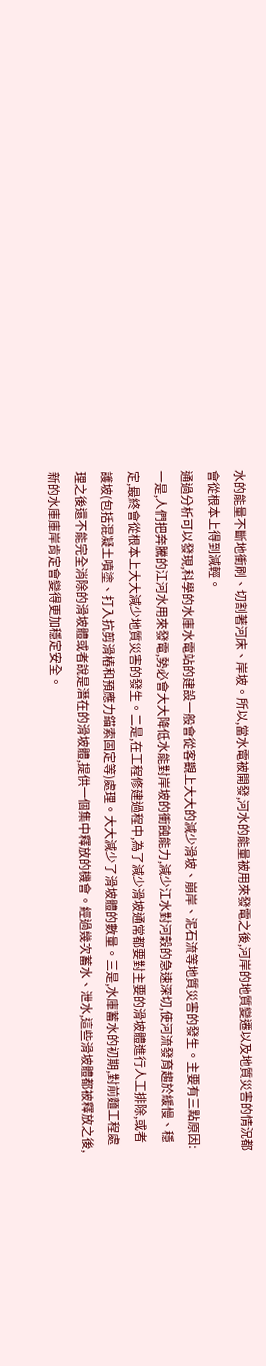水的能量不斷地衝刷、切割著河床、岸坡。所以,當水電被開發,河水的能量被用來發電之後,河岸的地質變遷以及地質災害的情況都會從根本上得到減輕。
通過分析可以發現,科學的水庫水電站的建設一般會從客觀上大大的減少滑坡、崩岸、泥石流等地質災害的發生。主要有三點原因:一是,人們把奔騰的江河水用來發電,勢必會大大降低水能對岸坡的衝蝕能力,減少江水對河穀的急速深切,使河流發育趨於緩慢、穩定,最終會從根本上大大減少地質災害的發生。二是,在工程修建過程中,為了減少滑坡通常都要對主要的滑坡體進行人工排除,或者護坡(包括混凝土噴塗、打入抗剪滑樁和預應力錨索固定等)處理。大大減少了滑坡體的數量。三是,水庫蓄水的初期,對前麵工程處理之後還不能完全消除的滑坡體或者說是潛在的滑坡體,提供一個集中釋放的機會。經過幾次蓄水、泄水,這些滑坡體都被釋放之後,新的水庫庫岸肯定會變得更加穩定安全。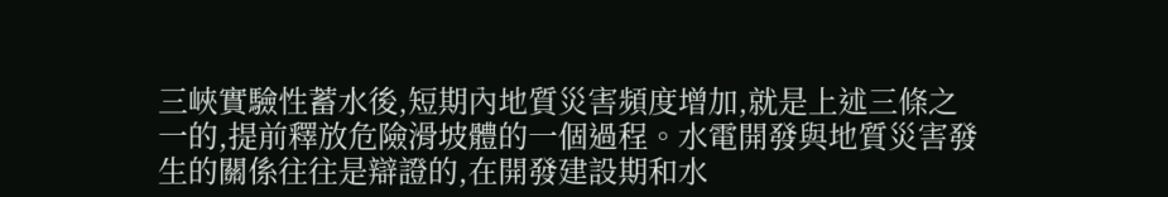三峽實驗性蓄水後,短期內地質災害頻度增加,就是上述三條之一的,提前釋放危險滑坡體的一個過程。水電開發與地質災害發生的關係往往是辯證的,在開發建設期和水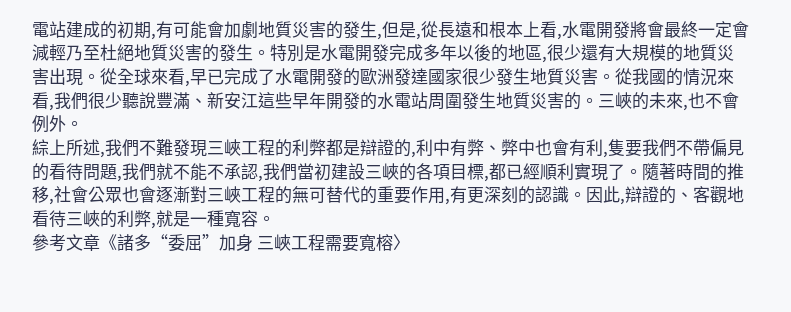電站建成的初期,有可能會加劇地質災害的發生,但是,從長遠和根本上看,水電開發將會最終一定會減輕乃至杜絕地質災害的發生。特別是水電開發完成多年以後的地區,很少還有大規模的地質災害出現。從全球來看,早已完成了水電開發的歐洲發達國家很少發生地質災害。從我國的情況來看,我們很少聽說豐滿、新安江這些早年開發的水電站周圍發生地質災害的。三峽的未來,也不會例外。
綜上所述,我們不難發現三峽工程的利弊都是辯證的,利中有弊、弊中也會有利,隻要我們不帶偏見的看待問題,我們就不能不承認,我們當初建設三峽的各項目標,都已經順利實現了。隨著時間的推移,社會公眾也會逐漸對三峽工程的無可替代的重要作用,有更深刻的認識。因此,辯證的、客觀地看待三峽的利弊,就是一種寬容。
參考文章《諸多“委屈”加身 三峽工程需要寬榕〉